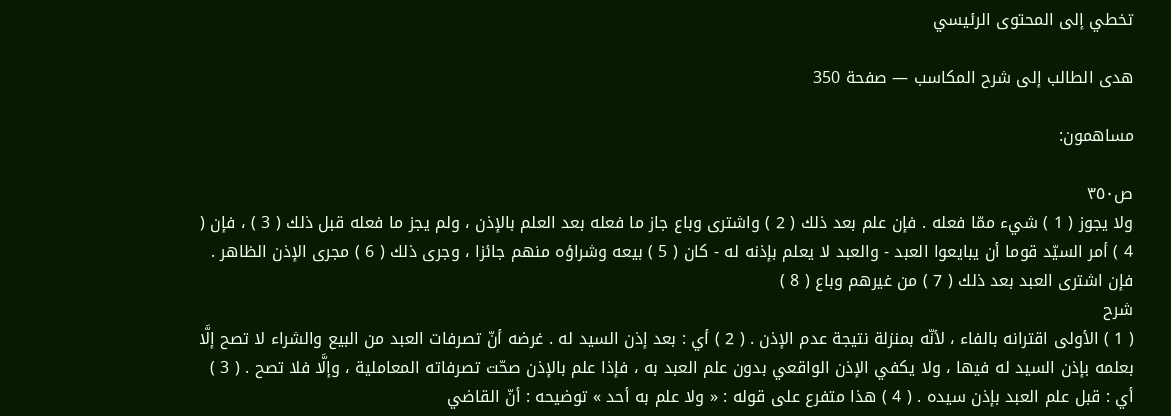تخطي إلى المحتوى الرئيسي

هدى الطالب إلى شرح المكاسب — صفحة 350

مساهمون:

ص٣٥٠
ولا يجوز ( 1 ) شيء ممّا فعله . فإن علم بعد ذلك ( 2 ) واشترى وباع جاز ما فعله بعد العلم بالإذن ، ولم يجز ما فعله قبل ذلك ( 3 ) ، فإن ( 4 ) أمر السيّد قوما أن يبايعوا العبد - والعبد لا يعلم بإذنه له - كان ( 5 ) بيعه وشراؤه منهم جائزا ، وجرى ذلك ( 6 ) مجرى الإذن الظاهر . فإن اشترى العبد بعد ذلك ( 7 ) من غيرهم وباع ( 8 )
شرح
( 1 ) الأولى اقترانه بالفاء ، لأنّه بمنزلة نتيجة عدم الإذن . ( 2 ) أي : بعد إذن السيد له . غرضه أنّ تصرفات العبد من البيع والشراء لا تصح إلَّا بعلمه بإذن السيد له فيها ، ولا يكفي الإذن الواقعي بدون علم العبد به ، فإذا علم بالإذن صحّت تصرفاته المعاملية ، وإلَّا فلا تصح . ( 3 ) أي : قبل علم العبد بإذن سيده . ( 4 ) هذا متفرع على قوله : « ولا علم به أحد » توضيحه : أنّ القاضي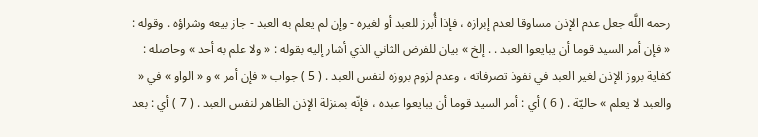رحمه اللَّه جعل عدم الإذن مساوقا لعدم إبرازه ، فإذا أُبرز للعبد أو لغيره - وإن لم يعلم به العبد - جاز بيعه وشراؤه . وقوله : « فإن أمر السيد قوما أن يبايعوا العبد . . إلخ » بيان للفرض الثاني الذي أشار إليه بقوله : « ولا علم به أحد » وحاصله : كفاية بروز الإذن لغير العبد في نفوذ تصرفاته ، وعدم لزوم بروزه لنفس العبد . ( 5 ) جواب « فإن أمر » و « الواو » في « والعبد لا يعلم » حاليّة . ( 6 ) أي : أمر السيد قوما أن يبايعوا عبده ، فإنّه بمنزلة الإذن الظاهر لنفس العبد . ( 7 ) أي : بعد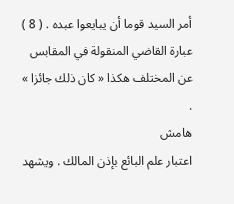أمر السيد قوما أن يبايعوا عبده . ( 8 ) عبارة القاضي المنقولة في المقابس عن المختلف هكذا « كان ذلك جائزا » .
هامش
اعتبار علم البائع بإذن المالك . ويشهد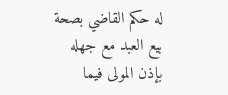له حكم القاضي بصحة بيع العبد مع جهله بإذن المولى فيما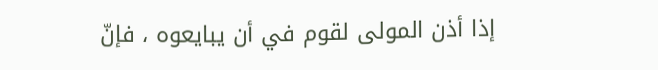إذا أذن المولى لقوم في أن يبايعوه ، فإنّ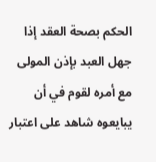الحكم بصحة العقد إذا جهل العبد بإذن المولى مع أمره لقوم في أن يبايعوه شاهد على اعتبار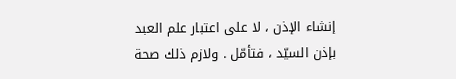إنشاء الإذن ، لا على اعتبار علم العبد بإذن السيّد ، فتأمّل . ولازم ذلك صحة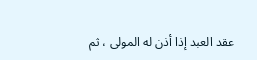عقد العبد إذا أذن له المولى ، ثم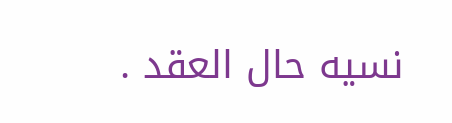نسيه حال العقد .